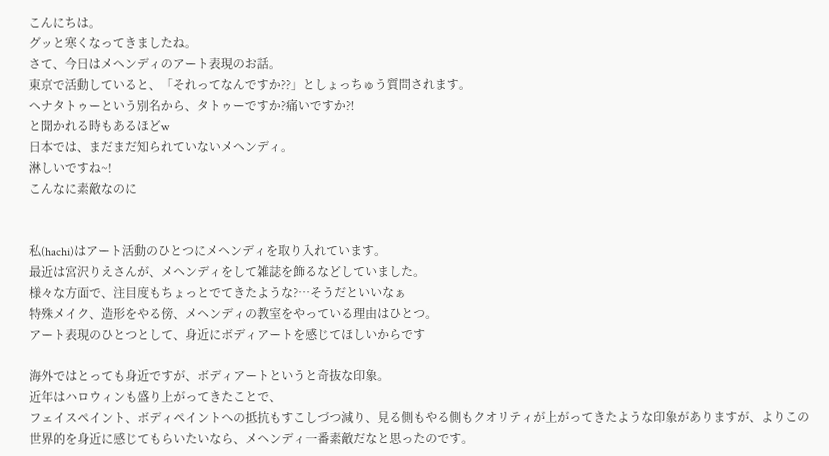こんにちは。
グッと寒くなってきましたね。
さて、今日はメヘンディのアート表現のお話。
東京で活動していると、「それってなんですか??」としょっちゅう質問されます。
ヘナタトゥーという別名から、タトゥーですか?痛いですか⁈
と聞かれる時もあるほどw
日本では、まだまだ知られていないメヘンディ。
淋しいですね~!
こんなに素敵なのに


私(hachi)はアート活動のひとつにメヘンディを取り入れています。
最近は宮沢りえさんが、メヘンディをして雑誌を飾るなどしていました。
様々な方面で、注目度もちょっとでてきたような?…そうだといいなぁ
特殊メイク、造形をやる傍、メヘンディの教室をやっている理由はひとつ。
アート表現のひとつとして、身近にボディアートを感じてほしいからです

海外ではとっても身近ですが、ボディアートというと奇抜な印象。
近年はハロウィンも盛り上がってきたことで、
フェイスペイント、ボディペイントへの抵抗もすこしづつ減り、見る側もやる側もクオリティが上がってきたような印象がありますが、よりこの世界的を身近に感じてもらいたいなら、メヘンディ一番素敵だなと思ったのです。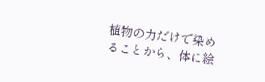植物の力だけで染めることから、体に絵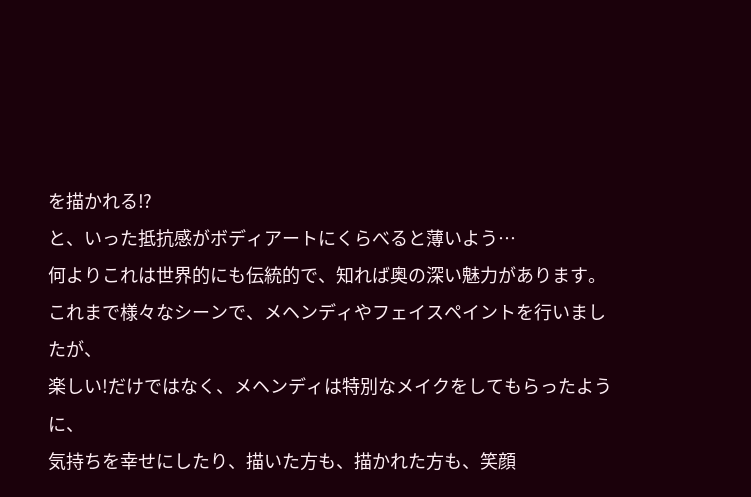を描かれる⁉
と、いった抵抗感がボディアートにくらべると薄いよう…
何よりこれは世界的にも伝統的で、知れば奥の深い魅力があります。
これまで様々なシーンで、メヘンディやフェイスペイントを行いましたが、
楽しい!だけではなく、メヘンディは特別なメイクをしてもらったように、
気持ちを幸せにしたり、描いた方も、描かれた方も、笑顔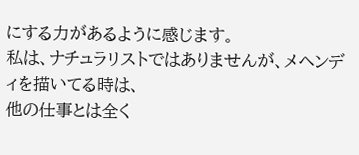にする力があるように感じます。
私は、ナチュラリストではありませんが、メヘンディを描いてる時は、
他の仕事とは全く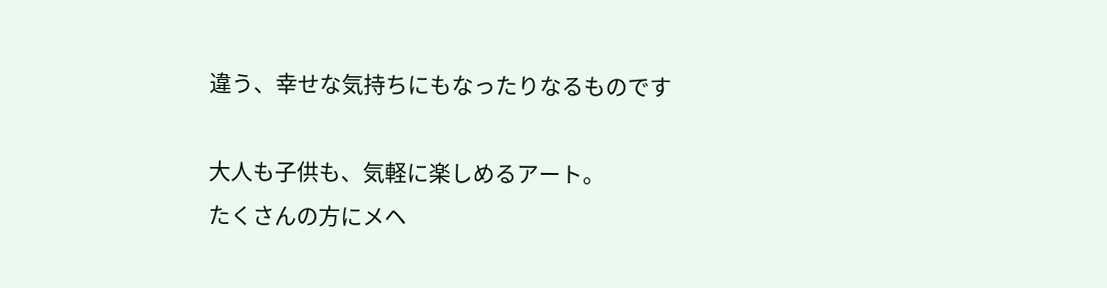違う、幸せな気持ちにもなったりなるものです

大人も子供も、気軽に楽しめるアート。
たくさんの方にメヘ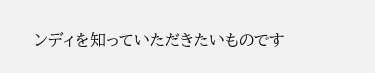ンディを知っていただきたいものです